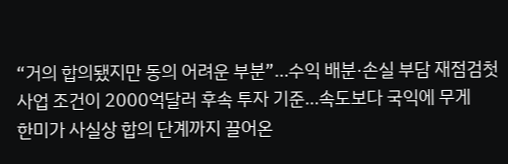“거의 합의됐지만 동의 어려운 부분”…수익 배분·손실 부담 재점검첫 사업 조건이 2000억달러 후속 투자 기준…속도보다 국익에 무게
한미가 사실상 합의 단계까지 끌어온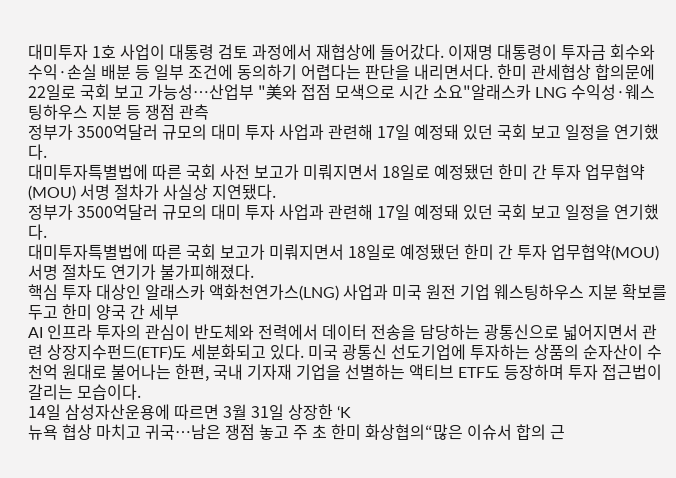대미투자 1호 사업이 대통령 검토 과정에서 재협상에 들어갔다. 이재명 대통령이 투자금 회수와 수익·손실 배분 등 일부 조건에 동의하기 어렵다는 판단을 내리면서다. 한미 관세협상 합의문에
22일로 국회 보고 가능성…산업부 "美와 접점 모색으로 시간 소요"알래스카 LNG 수익성·웨스팅하우스 지분 등 쟁점 관측
정부가 3500억달러 규모의 대미 투자 사업과 관련해 17일 예정돼 있던 국회 보고 일정을 연기했다.
대미투자특별법에 따른 국회 사전 보고가 미뤄지면서 18일로 예정됐던 한미 간 투자 업무협약(MOU) 서명 절차가 사실상 지연됐다.
정부가 3500억달러 규모의 대미 투자 사업과 관련해 17일 예정돼 있던 국회 보고 일정을 연기했다.
대미투자특별법에 따른 국회 보고가 미뤄지면서 18일로 예정됐던 한미 간 투자 업무협약(MOU) 서명 절차도 연기가 불가피해졌다.
핵심 투자 대상인 알래스카 액화천연가스(LNG) 사업과 미국 원전 기업 웨스팅하우스 지분 확보를 두고 한미 양국 간 세부
AI 인프라 투자의 관심이 반도체와 전력에서 데이터 전송을 담당하는 광통신으로 넓어지면서 관련 상장지수펀드(ETF)도 세분화되고 있다. 미국 광통신 선도기업에 투자하는 상품의 순자산이 수천억 원대로 불어나는 한편, 국내 기자재 기업을 선별하는 액티브 ETF도 등장하며 투자 접근법이 갈리는 모습이다.
14일 삼성자산운용에 따르면 3월 31일 상장한 ‘K
뉴욕 협상 마치고 귀국…남은 쟁점 놓고 주 초 한미 화상협의“많은 이슈서 합의 근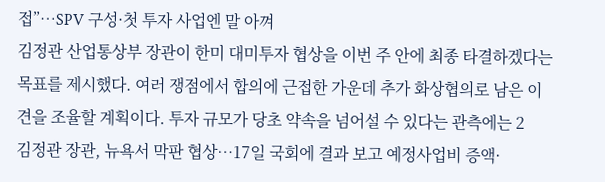접”…SPV 구성·첫 투자 사업엔 말 아껴
김정관 산업통상부 장관이 한미 대미투자 협상을 이번 주 안에 최종 타결하겠다는 목표를 제시했다. 여러 쟁점에서 합의에 근접한 가운데 추가 화상협의로 남은 이견을 조율할 계획이다. 투자 규모가 당초 약속을 넘어설 수 있다는 관측에는 2
김정관 장관, 뉴욕서 막판 협상…17일 국회에 결과 보고 예정사업비 증액·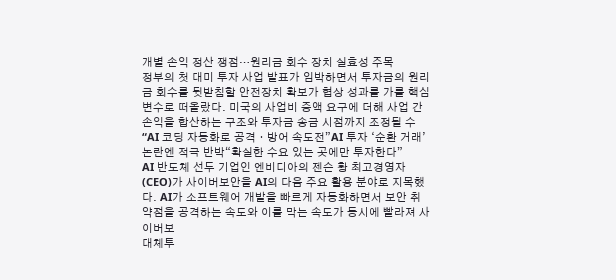개별 손익 정산 쟁점…원리금 회수 장치 실효성 주목
정부의 첫 대미 투자 사업 발표가 임박하면서 투자금의 원리금 회수를 뒷받침할 안전장치 확보가 협상 성과를 가를 핵심 변수로 떠올랐다. 미국의 사업비 증액 요구에 더해 사업 간 손익을 합산하는 구조와 투자금 송금 시점까지 조정될 수
“AI 코딩 자동화로 공격ㆍ방어 속도전”AI 투자 ‘순환 거래’ 논란엔 적극 반박“확실한 수요 있는 곳에만 투자한다”
AI 반도체 선두 기업인 엔비디아의 젠슨 황 최고경영자(CEO)가 사이버보안을 AI의 다음 주요 활용 분야로 지목했다. AI가 소프트웨어 개발을 빠르게 자동화하면서 보안 취약점을 공격하는 속도와 이를 막는 속도가 동시에 빨라져 사이버보
대체투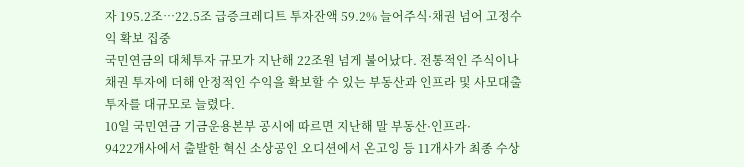자 195.2조…22.5조 급증크레디트 투자잔액 59.2% 늘어주식·채권 넘어 고정수익 확보 집중
국민연금의 대체투자 규모가 지난해 22조원 넘게 불어났다. 전통적인 주식이나 채권 투자에 더해 안정적인 수익을 확보할 수 있는 부동산과 인프라 및 사모대출 투자를 대규모로 늘렸다.
10일 국민연금 기금운용본부 공시에 따르면 지난해 말 부동산·인프라·
9422개사에서 출발한 혁신 소상공인 오디션에서 온고잉 등 11개사가 최종 수상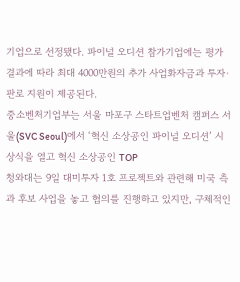기업으로 선정됐다. 파이널 오디션 참가기업에는 평가 결과에 따라 최대 4000만원의 추가 사업화자금과 투자·판로 지원이 제공된다.
중소벤처기업부는 서울 마포구 스타트업벤처 캠퍼스 서울(SVC Seoul)에서 ‘혁신 소상공인 파이널 오디션’ 시상식을 열고 혁신 소상공인 TOP
청와대는 9일 대미투자 1호 프로젝트와 관련해 미국 측과 후보 사업을 놓고 협의를 진행하고 있지만, 구체적인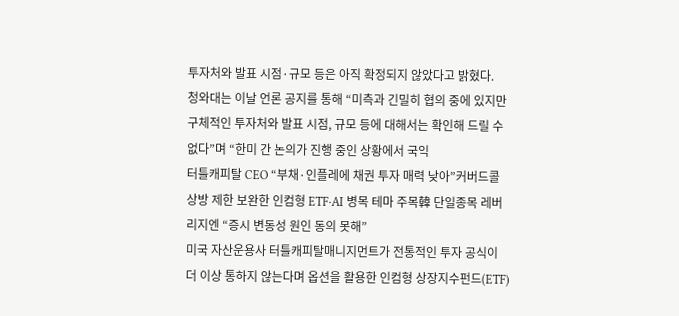투자처와 발표 시점·규모 등은 아직 확정되지 않았다고 밝혔다.
청와대는 이날 언론 공지를 통해 “미측과 긴밀히 협의 중에 있지만 구체적인 투자처와 발표 시점, 규모 등에 대해서는 확인해 드릴 수 없다”며 “한미 간 논의가 진행 중인 상황에서 국익
터틀캐피탈 CEO “부채·인플레에 채권 투자 매력 낮아”커버드콜 상방 제한 보완한 인컴형 ETF·AI 병목 테마 주목韓 단일종목 레버리지엔 “증시 변동성 원인 동의 못해”
미국 자산운용사 터틀캐피탈매니지먼트가 전통적인 투자 공식이 더 이상 통하지 않는다며 옵션을 활용한 인컴형 상장지수펀드(ETF)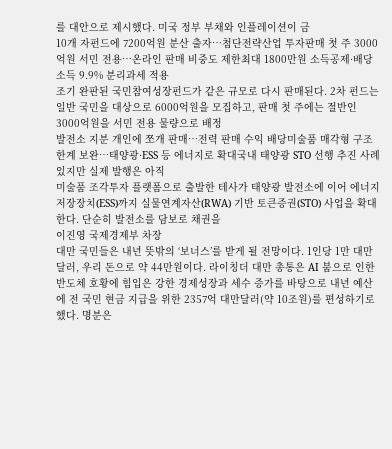를 대안으로 제시했다. 미국 정부 부채와 인플레이션이 금
10개 자펀드에 7200억원 분산 출자…첨단전략산업 투자판매 첫 주 3000억원 서민 전용…온라인 판매 비중도 제한최대 1800만원 소득공제·배당소득 9.9% 분리과세 적용
조기 완판된 국민참여성장펀드가 같은 규모로 다시 판매된다. 2차 펀드는 일반 국민을 대상으로 6000억원을 모집하고, 판매 첫 주에는 절반인 3000억원을 서민 전용 물량으로 배정
발전소 지분 개인에 쪼개 판매…전력 판매 수익 배당미술품 매각형 구조 한계 보완…태양광·ESS 등 에너지로 확대국내 태양광 STO 선행 추진 사례 있지만 실제 발행은 아직
미술품 조각투자 플랫폼으로 출발한 테사가 태양광 발전소에 이어 에너지저장장치(ESS)까지 실물연계자산(RWA) 기반 토큰증권(STO) 사업을 확대한다. 단순히 발전소를 담보로 채권을
이진영 국제경제부 차장
대만 국민들은 내년 뜻밖의 ‘보너스’를 받게 될 전망이다. 1인당 1만 대만달러, 우리 돈으로 약 44만원이다. 라이칭더 대만 총통은 AI 붐으로 인한 반도체 호황에 힘입은 강한 경제성장과 세수 증가를 바탕으로 내년 예산에 전 국민 현금 지급을 위한 2357억 대만달러(약 10조원)를 편성하기로 했다. 명분은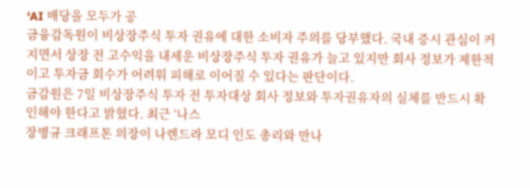‘AI 배당을 모두가 공
금융감독원이 비상장주식 투자 권유에 대한 소비자 주의를 당부했다. 국내 증시 관심이 커지면서 상장 전 고수익을 내세운 비상장주식 투자 권유가 늘고 있지만 회사 정보가 제한적이고 투자금 회수가 어려워 피해로 이어질 수 있다는 판단이다.
금감원은 7일 비상장주식 투자 전 투자대상 회사 정보와 투자권유자의 실체를 반드시 확인해야 한다고 밝혔다. 최근 ‘나스
장병규 크래프톤 의장이 나렌드라 모디 인도 총리와 만나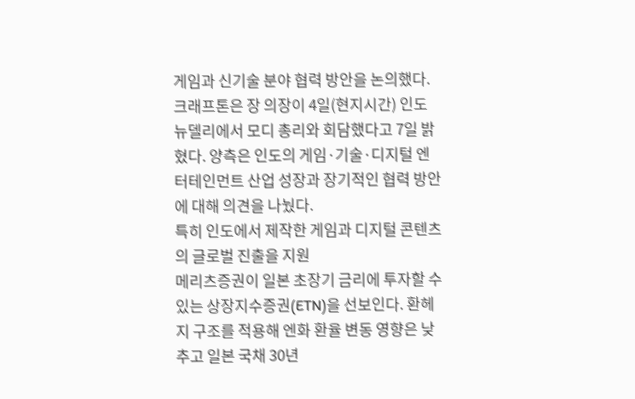게임과 신기술 분야 협력 방안을 논의했다.
크래프톤은 장 의장이 4일(현지시간) 인도 뉴델리에서 모디 총리와 회담했다고 7일 밝혔다. 양측은 인도의 게임·기술·디지털 엔터테인먼트 산업 성장과 장기적인 협력 방안에 대해 의견을 나눴다.
특히 인도에서 제작한 게임과 디지털 콘텐츠의 글로벌 진출을 지원
메리츠증권이 일본 초장기 금리에 투자할 수 있는 상장지수증권(ETN)을 선보인다. 환헤지 구조를 적용해 엔화 환율 변동 영향은 낮추고 일본 국채 30년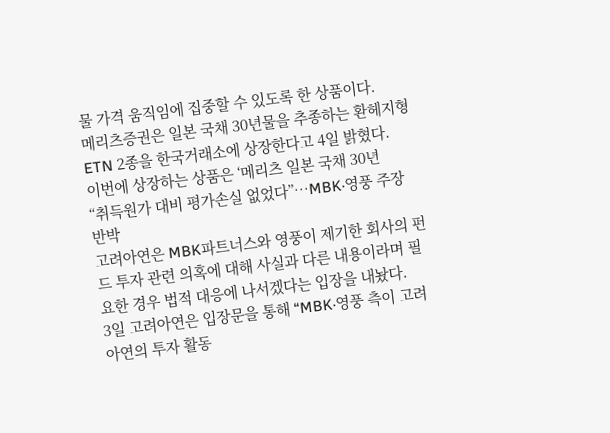물 가격 움직임에 집중할 수 있도록 한 상품이다.
메리츠증권은 일본 국채 30년물을 추종하는 환헤지형 ETN 2종을 한국거래소에 상장한다고 4일 밝혔다.
이번에 상장하는 상품은 ‘메리츠 일본 국채 30년
“취득원가 대비 평가손실 없었다”…MBK·영풍 주장 반박
고려아연은 MBK파트너스와 영풍이 제기한 회사의 펀드 투자 관련 의혹에 대해 사실과 다른 내용이라며 필요한 경우 법적 대응에 나서겠다는 입장을 내놨다.
3일 고려아연은 입장문을 통해 “MBK·영풍 측이 고려아연의 투자 활동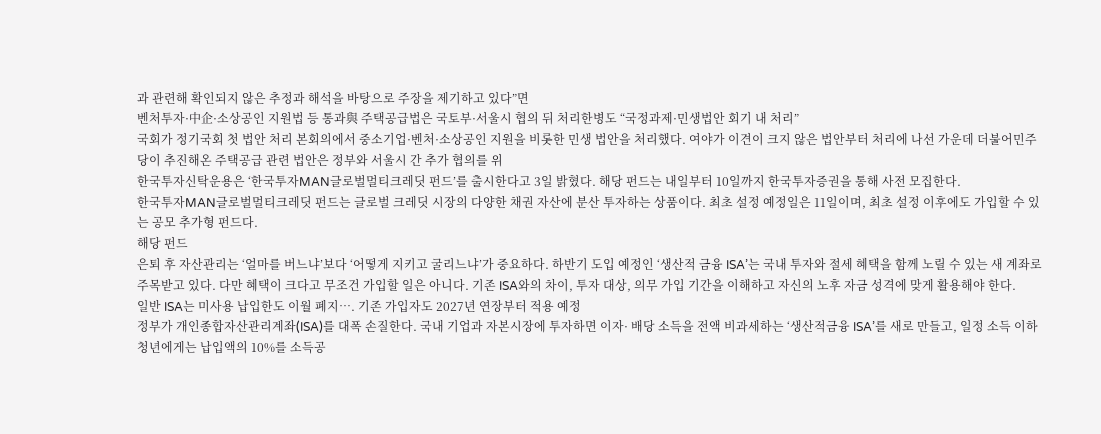과 관련해 확인되지 않은 추정과 해석을 바탕으로 주장을 제기하고 있다”면
벤처투자·中企·소상공인 지원법 등 통과與 주택공급법은 국토부·서울시 협의 뒤 처리한병도 “국정과제·민생법안 회기 내 처리”
국회가 정기국회 첫 법안 처리 본회의에서 중소기업·벤처·소상공인 지원을 비롯한 민생 법안을 처리했다. 여야가 이견이 크지 않은 법안부터 처리에 나선 가운데 더불어민주당이 추진해온 주택공급 관련 법안은 정부와 서울시 간 추가 협의를 위
한국투자신탁운용은 ‘한국투자MAN글로벌멀티크레딧 펀드’를 출시한다고 3일 밝혔다. 해당 펀드는 내일부터 10일까지 한국투자증권을 통해 사전 모집한다.
한국투자MAN글로벌멀티크레딧 펀드는 글로벌 크레딧 시장의 다양한 채권 자산에 분산 투자하는 상품이다. 최초 설정 예정일은 11일이며, 최초 설정 이후에도 가입할 수 있는 공모 추가형 펀드다.
해당 펀드
은퇴 후 자산관리는 ‘얼마를 버느냐’보다 ‘어떻게 지키고 굴리느냐’가 중요하다. 하반기 도입 예정인 ‘생산적 금융 ISA’는 국내 투자와 절세 혜택을 함께 노릴 수 있는 새 계좌로 주목받고 있다. 다만 혜택이 크다고 무조건 가입할 일은 아니다. 기존 ISA와의 차이, 투자 대상, 의무 가입 기간을 이해하고 자신의 노후 자금 성격에 맞게 활용해야 한다.
일반 ISA는 미사용 납입한도 이월 폐지…. 기존 가입자도 2027년 연장부터 적용 예정
정부가 개인종합자산관리계좌(ISA)를 대폭 손질한다. 국내 기업과 자본시장에 투자하면 이자· 배당 소득을 전액 비과세하는 ‘생산적금융 ISA’를 새로 만들고, 일정 소득 이하 청년에게는 납입액의 10%를 소득공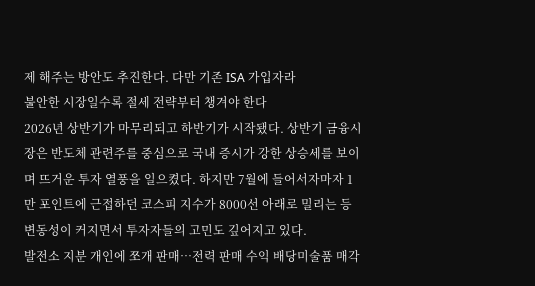제 해주는 방안도 추진한다. 다만 기존 ISA 가입자라
불안한 시장일수록 절세 전략부터 챙겨야 한다
2026년 상반기가 마무리되고 하반기가 시작됐다. 상반기 금융시장은 반도체 관련주를 중심으로 국내 증시가 강한 상승세를 보이며 뜨거운 투자 열풍을 일으켰다. 하지만 7월에 들어서자마자 1만 포인트에 근접하던 코스피 지수가 8000선 아래로 밀리는 등 변동성이 커지면서 투자자들의 고민도 깊어지고 있다.
발전소 지분 개인에 쪼개 판매…전력 판매 수익 배당미술품 매각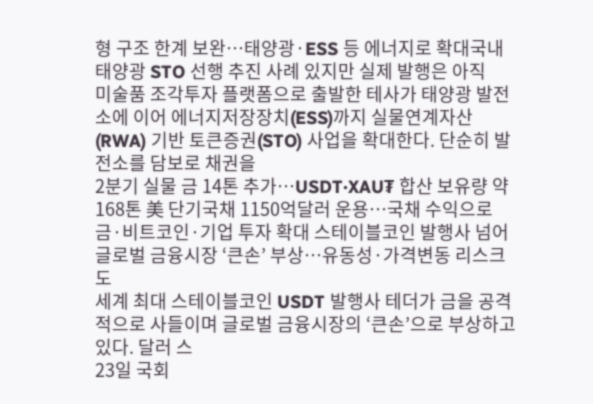형 구조 한계 보완…태양광·ESS 등 에너지로 확대국내 태양광 STO 선행 추진 사례 있지만 실제 발행은 아직
미술품 조각투자 플랫폼으로 출발한 테사가 태양광 발전소에 이어 에너지저장장치(ESS)까지 실물연계자산(RWA) 기반 토큰증권(STO) 사업을 확대한다. 단순히 발전소를 담보로 채권을
2분기 실물 금 14톤 추가…USDT·XAU₮ 합산 보유량 약 168톤 美 단기국채 1150억달러 운용…국채 수익으로 금·비트코인·기업 투자 확대 스테이블코인 발행사 넘어 글로벌 금융시장 ‘큰손’ 부상…유동성·가격변동 리스크도
세계 최대 스테이블코인 USDT 발행사 테더가 금을 공격적으로 사들이며 글로벌 금융시장의 ‘큰손’으로 부상하고 있다. 달러 스
23일 국회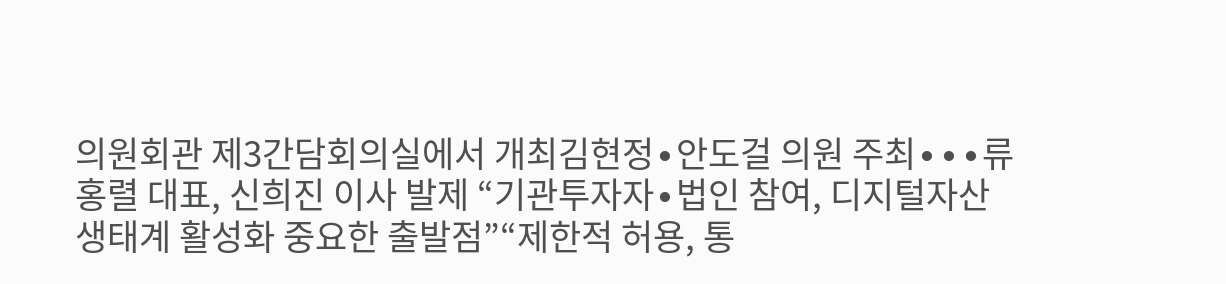의원회관 제3간담회의실에서 개최김현정∙안도걸 의원 주최∙∙∙류홍렬 대표, 신희진 이사 발제 “기관투자자∙법인 참여, 디지털자산 생태계 활성화 중요한 출발점”“제한적 허용, 통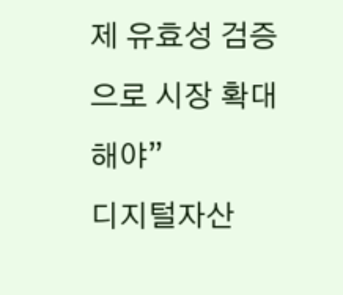제 유효성 검증으로 시장 확대해야”
디지털자산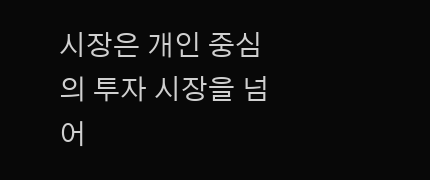시장은 개인 중심의 투자 시장을 넘어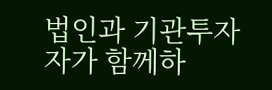법인과 기관투자자가 함께하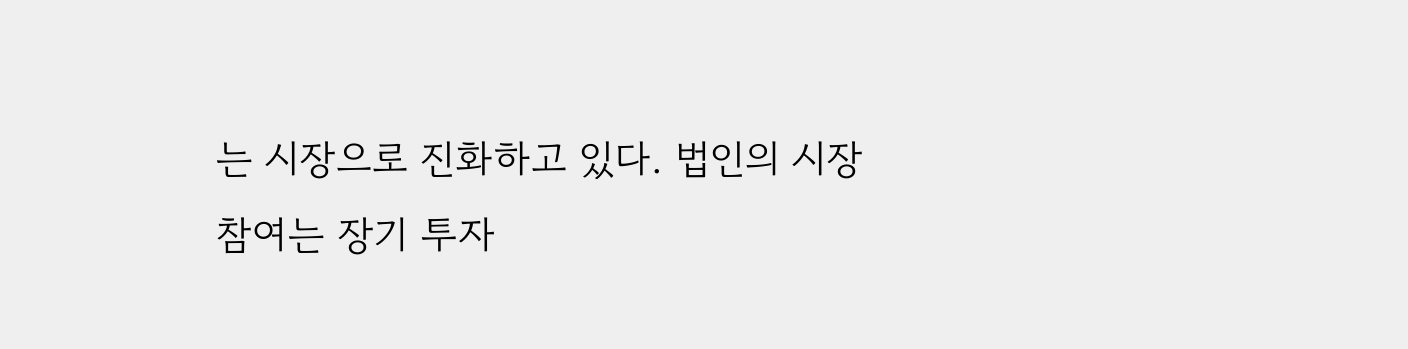는 시장으로 진화하고 있다. 법인의 시장 참여는 장기 투자